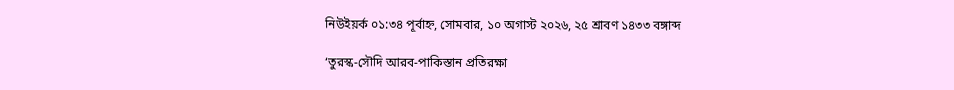নিউইয়র্ক ০১:৩৪ পূর্বাহ্ন, সোমবার, ১০ অগাস্ট ২০২৬, ২৫ শ্রাবণ ১৪৩৩ বঙ্গাব্দ

‘তুরস্ক-সৌদি আরব-পাকিস্তান প্রতিরক্ষা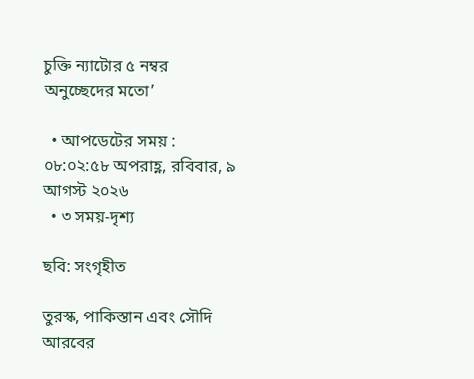চুক্তি ন্যাটোর ৫ নম্বর অনুচ্ছেদের মতো’

  • আপডেটের সময় : ০৮:০২:৫৮ অপরাহ্ণ, রবিবার, ৯ আগস্ট ২০২৬
  • ৩ সময়-দৃশ্য

ছবি: সংগৃহীত

তুরস্ক, পাকিস্তান এবং সৌদি আরবের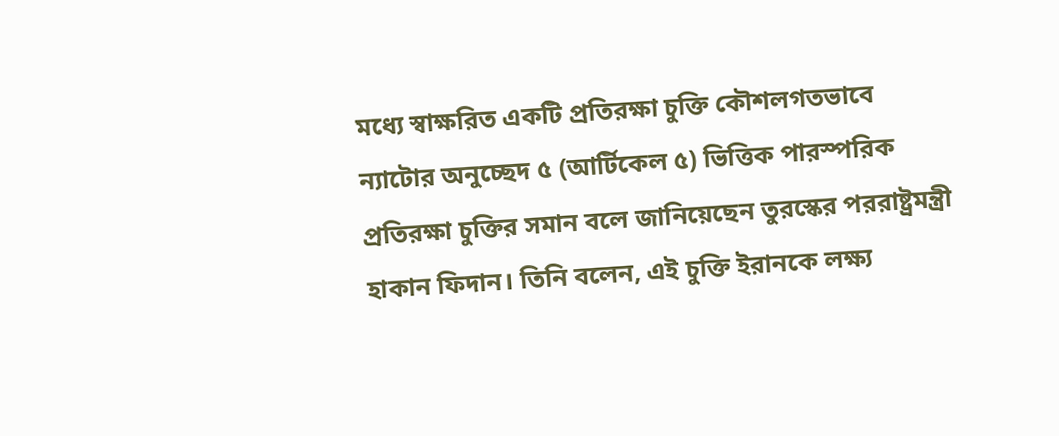মধ্যে স্বাক্ষরিত একটি প্রতিরক্ষা চুক্তি কৌশলগতভাবে ন্যাটোর অনুচ্ছেদ ৫ (আর্টিকেল ৫) ভিত্তিক পারস্পরিক প্রতিরক্ষা চুক্তির সমান বলে জানিয়েছেন তুরস্কের পররাষ্ট্রমন্ত্রী হাকান ফিদান। তিনি বলেন, এই চুক্তি ইরানকে লক্ষ্য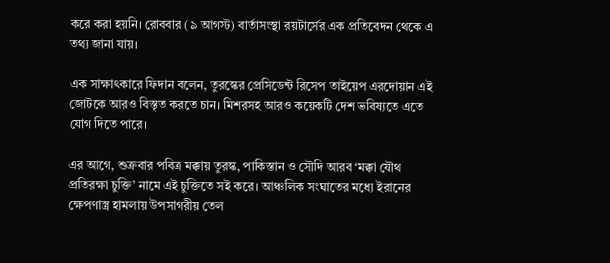করে করা হয়নি। রোববার (৯ আগস্ট) বার্তাসংস্থা রয়টার্সের এক প্রতিবেদন থেকে এ তথ্য জানা যায়।

এক সাক্ষাৎকারে ফিদান বলেন, তুরস্কের প্রেসিডেন্ট রিসেপ তাইয়েপ এরদোয়ান এই জোটকে আরও বিস্তৃত করতে চান। মিশরসহ আরও কয়েকটি দেশ ভবিষ্যতে এতে যোগ দিতে পারে।

এর আগে, শুক্রবার পবিত্র মক্কায় তুরস্ক, পাকিস্তান ও সৌদি আরব ‘মক্কা যৌথ প্রতিরক্ষা চুক্তি’ নামে এই চুক্তিতে সই করে। আঞ্চলিক সংঘাতের মধ্যে ইরানের ক্ষেপণাস্ত্র হামলায় উপসাগরীয় তেল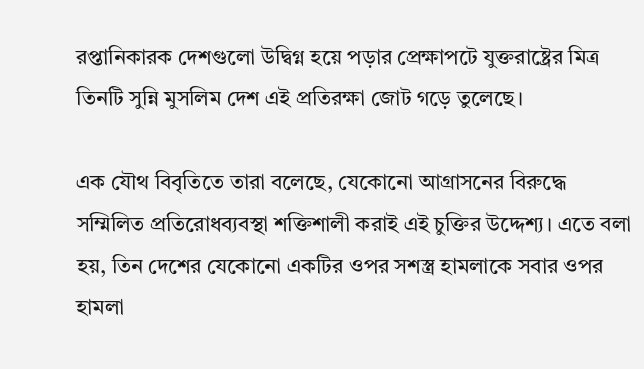রপ্তানিকারক দেশগুলো উদ্বিগ্ন হয়ে পড়ার প্রেক্ষাপটে যুক্তরাষ্ট্রের মিত্র তিনটি সুন্নি মুসলিম দেশ এই প্রতিরক্ষা জোট গড়ে তুলেছে।

এক যৌথ বিবৃতিতে তারা বলেছে, যেকোনো আগ্রাসনের বিরুদ্ধে সম্মিলিত প্রতিরোধব্যবস্থা শক্তিশালী করাই এই চুক্তির উদ্দেশ্য। এতে বলা হয়, তিন দেশের যেকোনো একটির ওপর সশস্ত্র হামলাকে সবার ওপর হামলা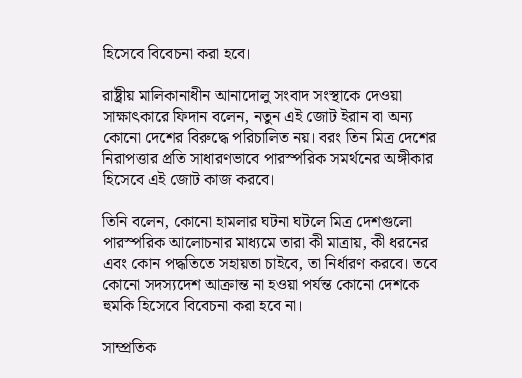হিসেবে বিবেচনা করা হবে।

রাষ্ট্রীয় মালিকানাধীন আনাদোলু সংবাদ সংস্থাকে দেওয়া সাক্ষাৎকারে ফিদান বলেন, নতুন এই জোট ইরান বা অন্য কোনো দেশের বিরুদ্ধে পরিচালিত নয়। বরং তিন মিত্র দেশের নিরাপত্তার প্রতি সাধারণভাবে পারস্পরিক সমর্থনের অঙ্গীকার হিসেবে এই জোট কাজ করবে।

তিনি বলেন, কোনো হামলার ঘটনা ঘটলে মিত্র দেশগুলো পারস্পরিক আলোচনার মাধ্যমে তারা কী মাত্রায়, কী ধরনের এবং কোন পদ্ধতিতে সহায়তা চাইবে, তা নির্ধারণ করবে। তবে কোনো সদস্যদেশ আক্রান্ত না হওয়া পর্যন্ত কোনো দেশকে হুমকি হিসেবে বিবেচনা করা হবে না।

সাম্প্রতিক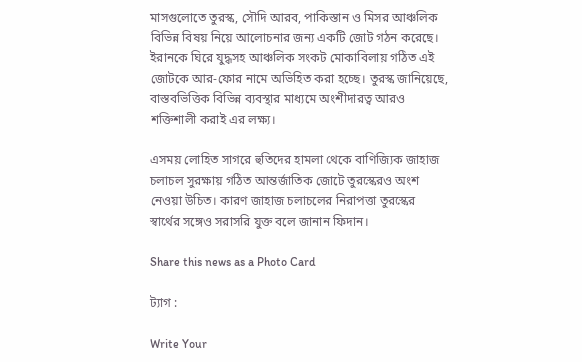মাসগুলোতে তুরস্ক, সৌদি আরব, পাকিস্তান ও মিসর আঞ্চলিক বিভিন্ন বিষয় নিয়ে আলোচনার জন্য একটি জোট গঠন করেছে। ইরানকে ঘিরে যুদ্ধসহ আঞ্চলিক সংকট মোকাবিলায় গঠিত এই জোটকে আর-ফোর নামে অভিহিত করা হচ্ছে। তুরস্ক জানিয়েছে, বাস্তবভিত্তিক বিভিন্ন ব্যবস্থার মাধ্যমে অংশীদারত্ব আরও শক্তিশালী করাই এর লক্ষ্য।

এসময় লোহিত সাগরে হুতিদের হামলা থেকে বাণিজ্যিক জাহাজ চলাচল সুরক্ষায় গঠিত আন্তর্জাতিক জোটে তুরস্কেরও অংশ নেওয়া উচিত। কারণ জাহাজ চলাচলের নিরাপত্তা তুরস্কের স্বার্থের সঙ্গেও সরাসরি যুক্ত বলে জানান ফিদান।

Share this news as a Photo Card

ট্যাগ :

Write Your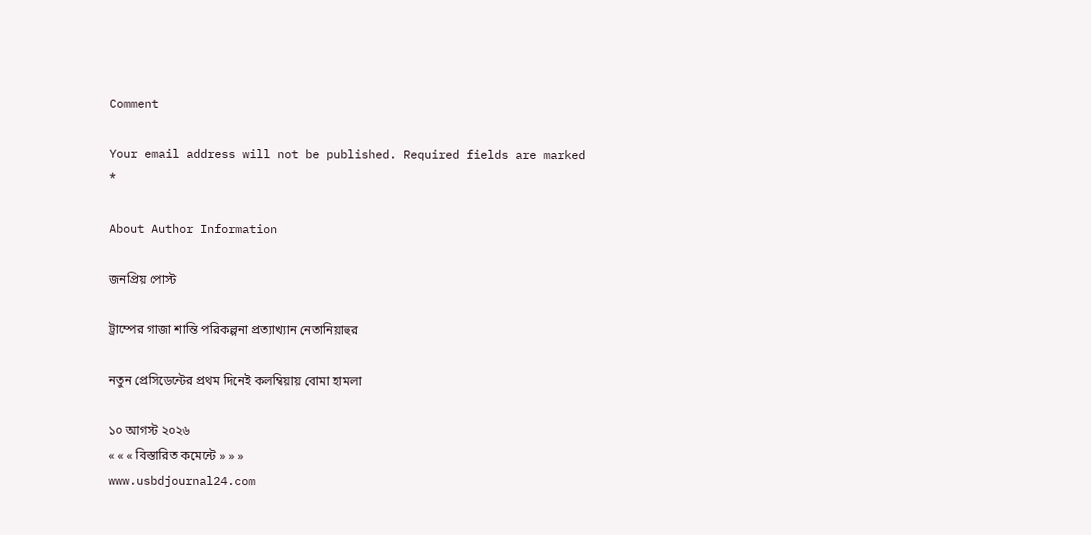Comment

Your email address will not be published. Required fields are marked *

About Author Information

জনপ্রিয় পোস্ট

ট্রাম্পের গাজা শান্তি পরিকল্পনা প্রত্যাখ্যান নেতানিয়াহুর

নতুন প্রেসিডেন্টের প্রথম দিনেই কলম্বিয়ায় বোমা হামলা

১০ আগস্ট ২০২৬
« « « বিস্তারিত কমেন্টে » » »
www.usbdjournal24.com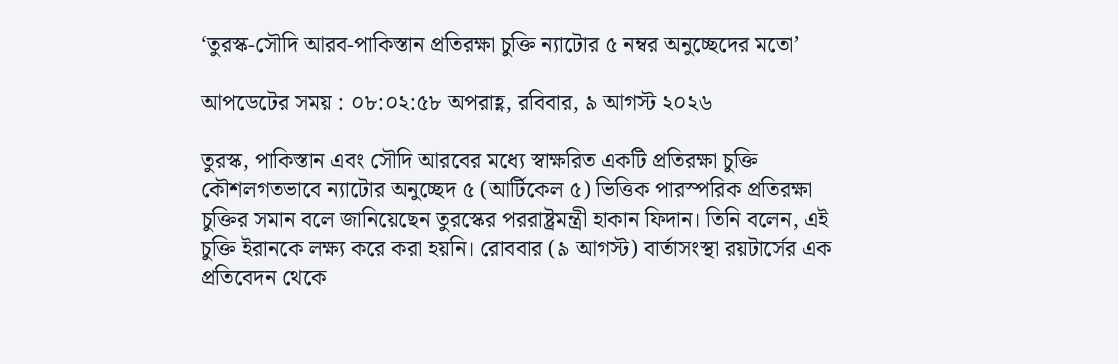‘তুরস্ক-সৌদি আরব-পাকিস্তান প্রতিরক্ষা চুক্তি ন্যাটোর ৫ নম্বর অনুচ্ছেদের মতো’

আপডেটের সময় : ০৮:০২:৫৮ অপরাহ্ণ, রবিবার, ৯ আগস্ট ২০২৬

তুরস্ক, পাকিস্তান এবং সৌদি আরবের মধ্যে স্বাক্ষরিত একটি প্রতিরক্ষা চুক্তি কৌশলগতভাবে ন্যাটোর অনুচ্ছেদ ৫ (আর্টিকেল ৫) ভিত্তিক পারস্পরিক প্রতিরক্ষা চুক্তির সমান বলে জানিয়েছেন তুরস্কের পররাষ্ট্রমন্ত্রী হাকান ফিদান। তিনি বলেন, এই চুক্তি ইরানকে লক্ষ্য করে করা হয়নি। রোববার (৯ আগস্ট) বার্তাসংস্থা রয়টার্সের এক প্রতিবেদন থেকে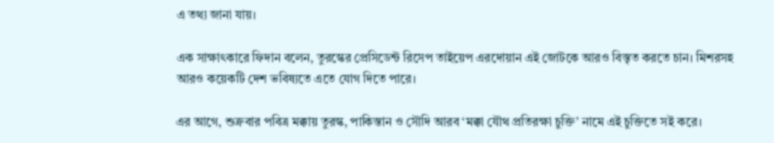এ তথ্য জানা যায়।

এক সাক্ষাৎকারে ফিদান বলেন, তুরস্কের প্রেসিডেন্ট রিসেপ তাইয়েপ এরদোয়ান এই জোটকে আরও বিস্তৃত করতে চান। মিশরসহ আরও কয়েকটি দেশ ভবিষ্যতে এতে যোগ দিতে পারে।

এর আগে, শুক্রবার পবিত্র মক্কায় তুরস্ক, পাকিস্তান ও সৌদি আরব ‘মক্কা যৌথ প্রতিরক্ষা চুক্তি’ নামে এই চুক্তিতে সই করে।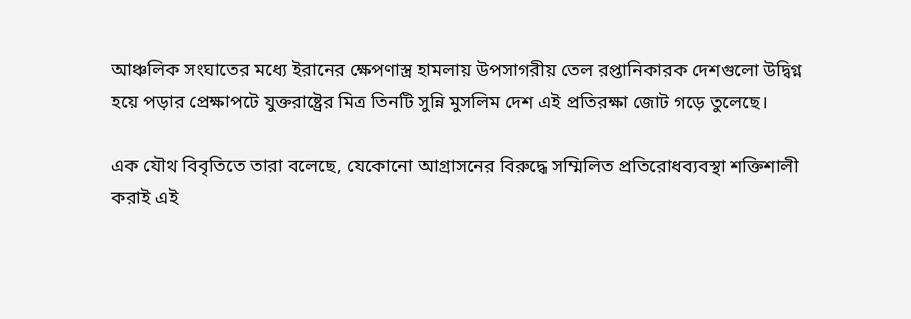আঞ্চলিক সংঘাতের মধ্যে ইরানের ক্ষেপণাস্ত্র হামলায় উপসাগরীয় তেল রপ্তানিকারক দেশগুলো উদ্বিগ্ন হয়ে পড়ার প্রেক্ষাপটে যুক্তরাষ্ট্রের মিত্র তিনটি সুন্নি মুসলিম দেশ এই প্রতিরক্ষা জোট গড়ে তুলেছে।

এক যৌথ বিবৃতিতে তারা বলেছে, যেকোনো আগ্রাসনের বিরুদ্ধে সম্মিলিত প্রতিরোধব্যবস্থা শক্তিশালী করাই এই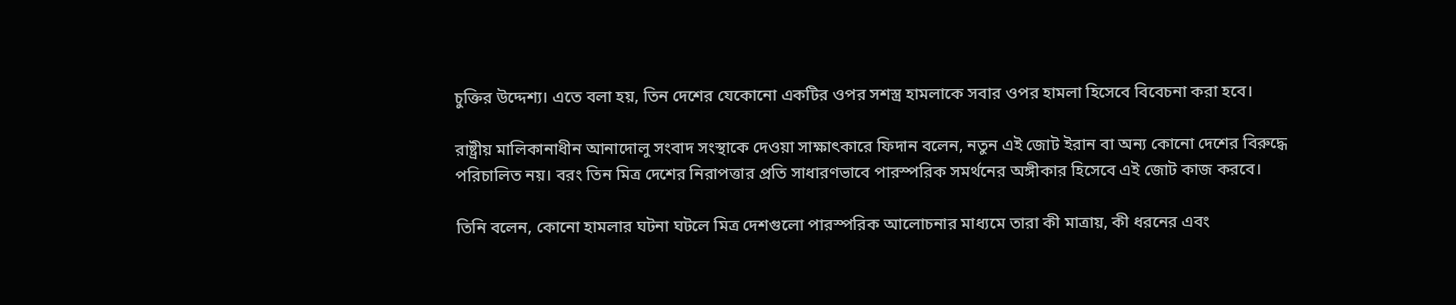চুক্তির উদ্দেশ্য। এতে বলা হয়, তিন দেশের যেকোনো একটির ওপর সশস্ত্র হামলাকে সবার ওপর হামলা হিসেবে বিবেচনা করা হবে।

রাষ্ট্রীয় মালিকানাধীন আনাদোলু সংবাদ সংস্থাকে দেওয়া সাক্ষাৎকারে ফিদান বলেন, নতুন এই জোট ইরান বা অন্য কোনো দেশের বিরুদ্ধে পরিচালিত নয়। বরং তিন মিত্র দেশের নিরাপত্তার প্রতি সাধারণভাবে পারস্পরিক সমর্থনের অঙ্গীকার হিসেবে এই জোট কাজ করবে।

তিনি বলেন, কোনো হামলার ঘটনা ঘটলে মিত্র দেশগুলো পারস্পরিক আলোচনার মাধ্যমে তারা কী মাত্রায়, কী ধরনের এবং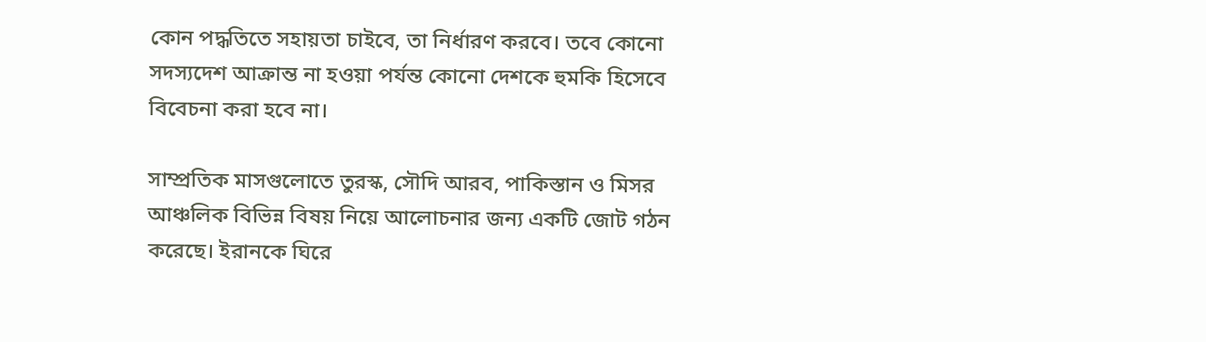কোন পদ্ধতিতে সহায়তা চাইবে, তা নির্ধারণ করবে। তবে কোনো সদস্যদেশ আক্রান্ত না হওয়া পর্যন্ত কোনো দেশকে হুমকি হিসেবে বিবেচনা করা হবে না।

সাম্প্রতিক মাসগুলোতে তুরস্ক, সৌদি আরব, পাকিস্তান ও মিসর আঞ্চলিক বিভিন্ন বিষয় নিয়ে আলোচনার জন্য একটি জোট গঠন করেছে। ইরানকে ঘিরে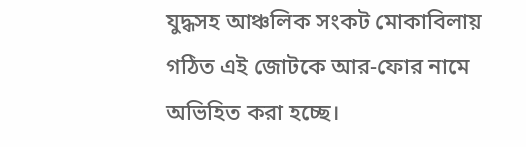যুদ্ধসহ আঞ্চলিক সংকট মোকাবিলায় গঠিত এই জোটকে আর-ফোর নামে অভিহিত করা হচ্ছে।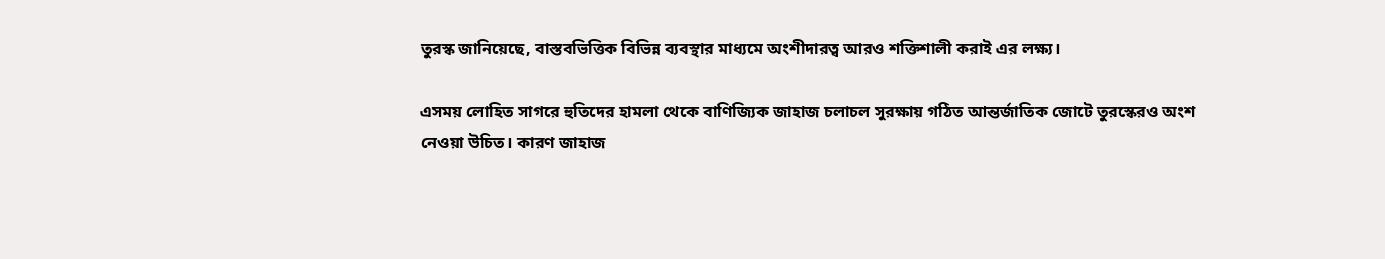তুরস্ক জানিয়েছে, বাস্তবভিত্তিক বিভিন্ন ব্যবস্থার মাধ্যমে অংশীদারত্ব আরও শক্তিশালী করাই এর লক্ষ্য।

এসময় লোহিত সাগরে হুতিদের হামলা থেকে বাণিজ্যিক জাহাজ চলাচল সুরক্ষায় গঠিত আন্তর্জাতিক জোটে তুরস্কেরও অংশ নেওয়া উচিত। কারণ জাহাজ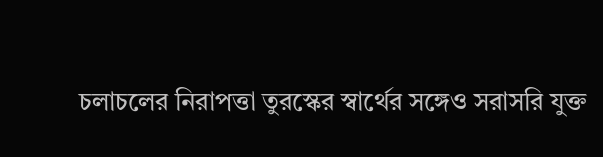চলাচলের নিরাপত্তা তুরস্কের স্বার্থের সঙ্গেও সরাসরি যুক্ত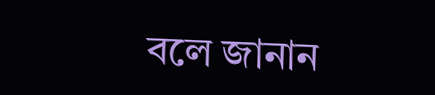বলে জানান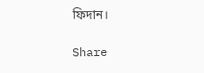ফিদান।

Share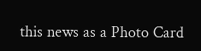this news as a Photo Card